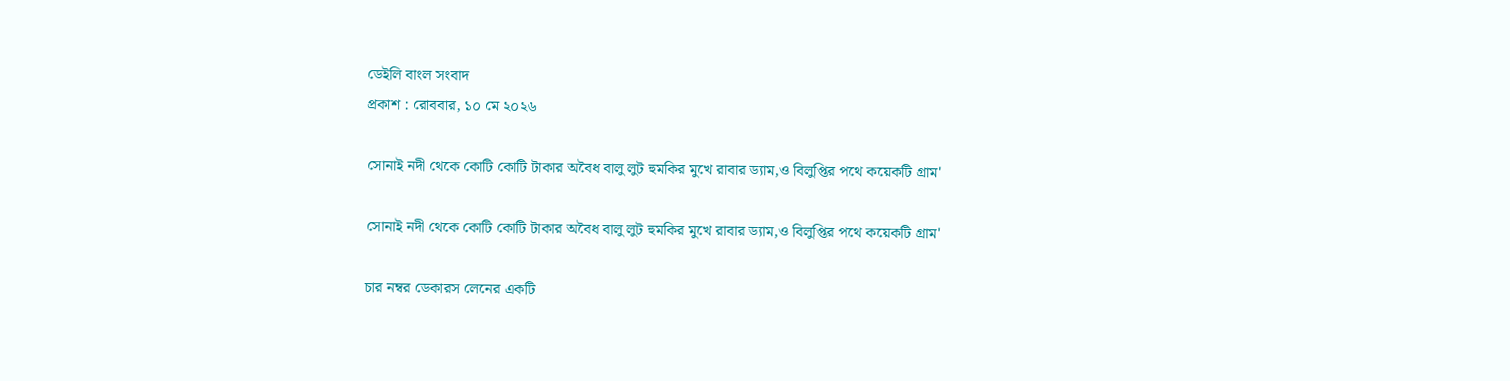ডেইলি বাংল সংবাদ
প্রকাশ : রোববার, ১০ মে ২০২৬

সোনাই নদী থেকে কোটি কোটি টাকার অবৈধ বালু লুট হুমকির মুখে রাবার ড্যাম,ও বিলুপ্তির পথে কয়েকটি গ্রাম'

সোনাই নদী থেকে কোটি কোটি টাকার অবৈধ বালু লুট হুমকির মুখে রাবার ড্যাম,ও বিলুপ্তির পথে কয়েকটি গ্রাম'

চার নম্বর ডেকারস লেনের একটি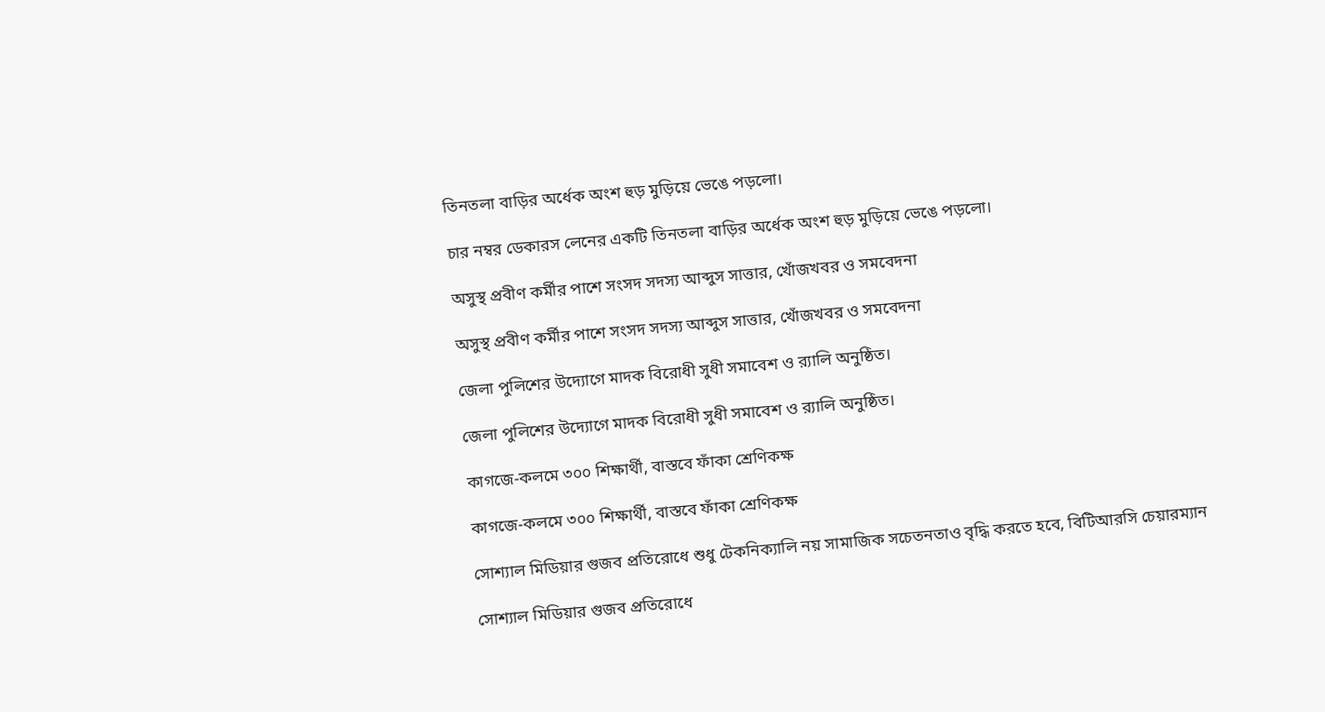তিনতলা বাড়ির অর্ধেক অংশ হুড় মুড়িয়ে ভেঙে পড়লো।

চার নম্বর ডেকারস লেনের একটি তিনতলা বাড়ির অর্ধেক অংশ হুড় মুড়িয়ে ভেঙে পড়লো।

অসুস্থ প্রবীণ কর্মীর পাশে সংসদ সদস্য আব্দুস সাত্তার, খোঁজখবর ও সমবেদনা

অসুস্থ প্রবীণ কর্মীর পাশে সংসদ সদস্য আব্দুস সাত্তার, খোঁজখবর ও সমবেদনা

জেলা পুলিশের উদ্যোগে মাদক বিরোধী সুধী সমাবেশ ও র‌্যালি অনুষ্ঠিত।

জেলা পুলিশের উদ্যোগে মাদক বিরোধী সুধী সমাবেশ ও র‌্যালি অনুষ্ঠিত।

কাগজে-কলমে ৩০০ শিক্ষার্থী, বাস্তবে ফাঁকা শ্রেণিকক্ষ

কাগজে-কলমে ৩০০ শিক্ষার্থী, বাস্তবে ফাঁকা শ্রেণিকক্ষ

সোশ্যাল মিডিয়ার গুজব প্রতিরোধে শুধু টেকনিক্যালি নয় সামাজিক সচেতনতাও বৃদ্ধি করতে হবে, বিটিআরসি চেয়ারম্যান

সোশ্যাল মিডিয়ার গুজব প্রতিরোধে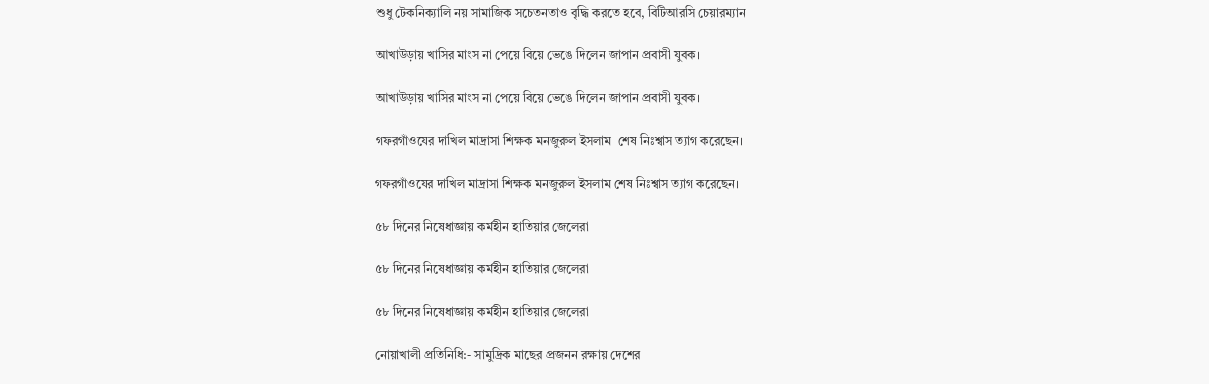শুধু টেকনিক্যালি নয় সামাজিক সচেতনতাও বৃদ্ধি করতে হবে, বিটিআরসি চেয়ারম্যান

আখাউড়ায় খাসির মাংস না পেয়ে বিয়ে ভেঙে দিলেন জাপান প্রবাসী যুবক।

আখাউড়ায় খাসির মাংস না পেয়ে বিয়ে ভেঙে দিলেন জাপান প্রবাসী যুবক।

গফরগাঁওযের দাখিল মাদ্রাসা শিক্ষক মনজুরুল ইসলাম  শেষ নিঃশ্বাস ত্যাগ করেছেন।

গফরগাঁওযের দাখিল মাদ্রাসা শিক্ষক মনজুরুল ইসলাম শেষ নিঃশ্বাস ত্যাগ করেছেন।

৫৮ দিনের নিষেধাজ্ঞায় কর্মহীন হাতিয়ার জেলেরা

৫৮ দিনের নিষেধাজ্ঞায় কর্মহীন হাতিয়ার জেলেরা

৫৮ দিনের নিষেধাজ্ঞায় কর্মহীন হাতিয়ার জেলেরা

নোয়াখালী প্রতিনিধি:- সামুদ্রিক মাছের প্রজনন রক্ষায় দেশের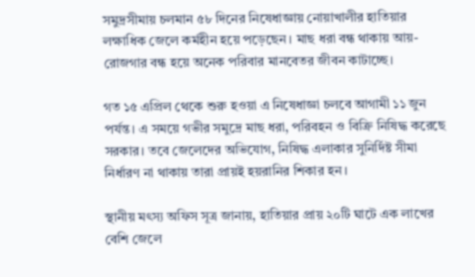সমুদ্রসীমায় চলমান ৫৮ দিনের নিষেধাজ্ঞায় নোয়াখালীর হাতিয়ার লক্ষাধিক জেলে কর্মহীন হয়ে পড়েছেন। মাছ ধরা বন্ধ থাকায় আয়-রোজগার বন্ধ হয়ে অনেক পরিবার মানবেতর জীবন কাটাচ্ছে।

গত ১৫ এপ্রিল থেকে শুরু হওয়া এ নিষেধাজ্ঞা চলবে আগামী ১১ জুন পর্যন্ত। এ সময়ে গভীর সমুদ্রে মাছ ধরা, পরিবহন ও বিক্রি নিষিদ্ধ করেছে সরকার। তবে জেলেদের অভিযোগ, নিষিদ্ধ এলাকার সুনির্দিষ্ট সীমা নির্ধারণ না থাকায় তারা প্রায়ই হয়রানির শিকার হন।

স্থানীয় মৎস্য অফিস সূত্র জানায়, হাতিয়ার প্রায় ২০টি ঘাটে এক লাখের বেশি জেলে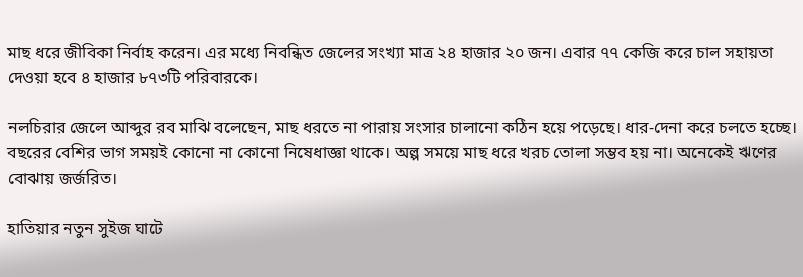মাছ ধরে জীবিকা নির্বাহ করেন। এর মধ্যে নিবন্ধিত জেলের সংখ্যা মাত্র ২৪ হাজার ২০ জন। এবার ৭৭ কেজি করে চাল সহায়তা দেওয়া হবে ৪ হাজার ৮৭৩টি পরিবারকে।

নলচিরার জেলে আব্দুর রব মাঝি বলেছেন, মাছ ধরতে না পারায় সংসার চালানো কঠিন হয়ে পড়েছে। ধার-দেনা করে চলতে হচ্ছে। বছরের বেশির ভাগ সময়ই কোনো না কোনো নিষেধাজ্ঞা থাকে। অল্প সময়ে মাছ ধরে খরচ তোলা সম্ভব হয় না। অনেকেই ঋণের বোঝায় জর্জরিত।

হাতিয়ার নতুন সুইজ ঘাটে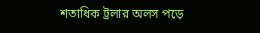শতাধিক ট্রলার অলস পড়ে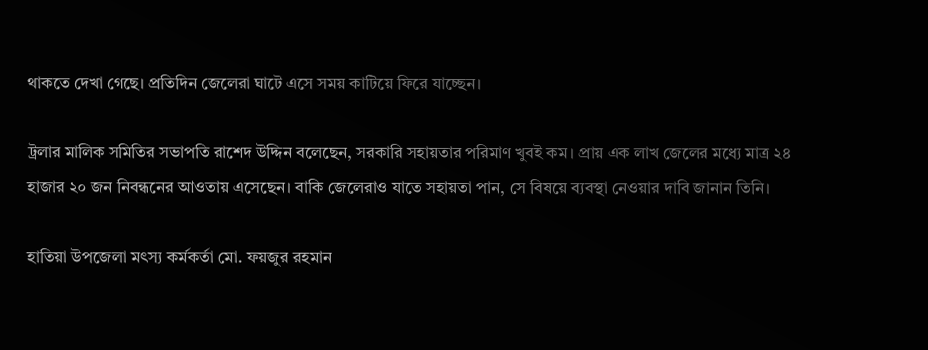থাকতে দেখা গেছে। প্রতিদিন জেলেরা ঘাটে এসে সময় কাটিয়ে ফিরে যাচ্ছেন।

ট্রলার মালিক সমিতির সভাপতি রাশেদ উদ্দিন বলেছেন, সরকারি সহায়তার পরিমাণ খুবই কম। প্রায় এক লাখ জেলের মধ্যে মাত্র ২৪ হাজার ২০ জন নিবন্ধনের আওতায় এসেছেন। বাকি জেলেরাও যাতে সহায়তা পান, সে বিষয়ে ব্যবস্থা নেওয়ার দাবি জানান তিনি।

হাতিয়া উপজেলা মৎস্য কর্মকর্তা মো. ফয়জুর রহমান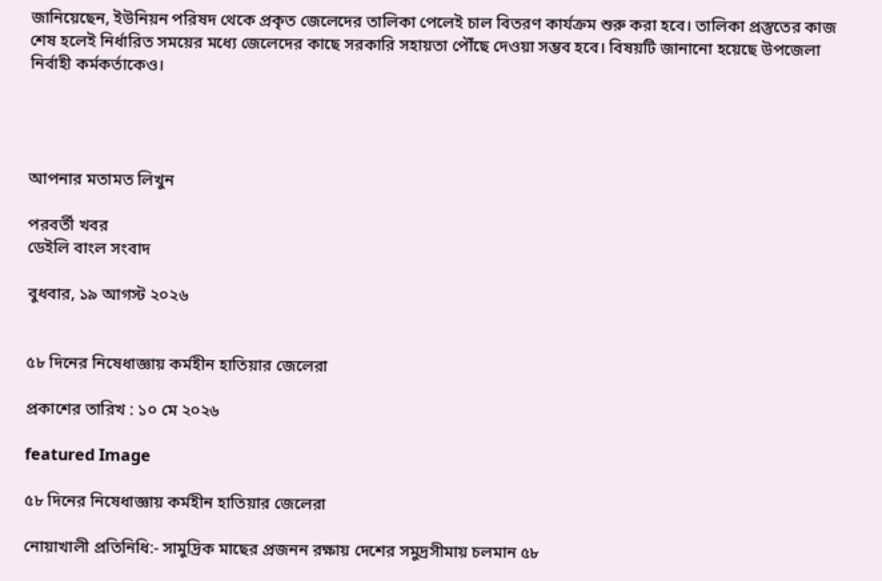জানিয়েছেন, ইউনিয়ন পরিষদ থেকে প্রকৃত জেলেদের তালিকা পেলেই চাল বিতরণ কার্যক্রম শুরু করা হবে। তালিকা প্রস্তুতের কাজ শেষ হলেই নির্ধারিত সময়ের মধ্যে জেলেদের কাছে সরকারি সহায়তা পৌঁছে দেওয়া সম্ভব হবে। বিষয়টি জানানো হয়েছে উপজেলা নির্বাহী কর্মকর্তাকেও।




আপনার মতামত লিখুন

পরবর্তী খবর
ডেইলি বাংল সংবাদ

বুধবার, ১৯ আগস্ট ২০২৬


৫৮ দিনের নিষেধাজ্ঞায় কর্মহীন হাতিয়ার জেলেরা

প্রকাশের তারিখ : ১০ মে ২০২৬

featured Image

৫৮ দিনের নিষেধাজ্ঞায় কর্মহীন হাতিয়ার জেলেরা

নোয়াখালী প্রতিনিধি:- সামুদ্রিক মাছের প্রজনন রক্ষায় দেশের সমুদ্রসীমায় চলমান ৫৮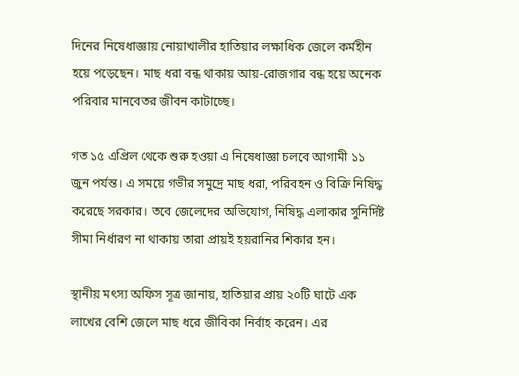দিনের নিষেধাজ্ঞায় নোয়াখালীর হাতিয়ার লক্ষাধিক জেলে কর্মহীন হয়ে পড়েছেন। মাছ ধরা বন্ধ থাকায় আয়-রোজগার বন্ধ হয়ে অনেক পরিবার মানবেতর জীবন কাটাচ্ছে।

গত ১৫ এপ্রিল থেকে শুরু হওয়া এ নিষেধাজ্ঞা চলবে আগামী ১১ জুন পর্যন্ত। এ সময়ে গভীর সমুদ্রে মাছ ধরা, পরিবহন ও বিক্রি নিষিদ্ধ করেছে সরকার। তবে জেলেদের অভিযোগ, নিষিদ্ধ এলাকার সুনির্দিষ্ট সীমা নির্ধারণ না থাকায় তারা প্রায়ই হয়রানির শিকার হন।

স্থানীয় মৎস্য অফিস সূত্র জানায়, হাতিয়ার প্রায় ২০টি ঘাটে এক লাখের বেশি জেলে মাছ ধরে জীবিকা নির্বাহ করেন। এর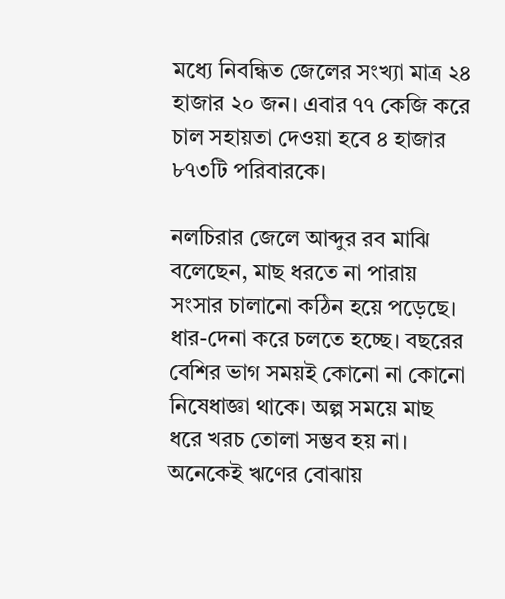মধ্যে নিবন্ধিত জেলের সংখ্যা মাত্র ২৪ হাজার ২০ জন। এবার ৭৭ কেজি করে চাল সহায়তা দেওয়া হবে ৪ হাজার ৮৭৩টি পরিবারকে।

নলচিরার জেলে আব্দুর রব মাঝি বলেছেন, মাছ ধরতে না পারায় সংসার চালানো কঠিন হয়ে পড়েছে। ধার-দেনা করে চলতে হচ্ছে। বছরের বেশির ভাগ সময়ই কোনো না কোনো নিষেধাজ্ঞা থাকে। অল্প সময়ে মাছ ধরে খরচ তোলা সম্ভব হয় না। অনেকেই ঋণের বোঝায়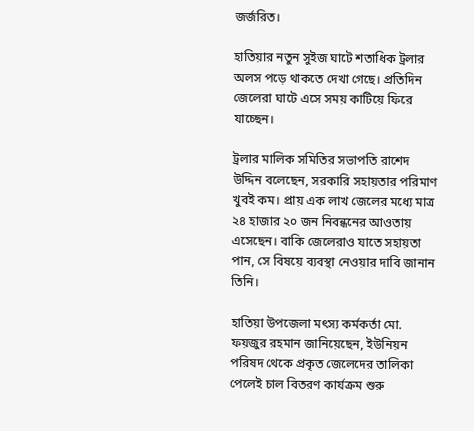জর্জরিত।

হাতিয়ার নতুন সুইজ ঘাটে শতাধিক ট্রলার অলস পড়ে থাকতে দেখা গেছে। প্রতিদিন জেলেরা ঘাটে এসে সময় কাটিয়ে ফিরে যাচ্ছেন।

ট্রলার মালিক সমিতির সভাপতি রাশেদ উদ্দিন বলেছেন, সরকারি সহায়তার পরিমাণ খুবই কম। প্রায় এক লাখ জেলের মধ্যে মাত্র ২৪ হাজার ২০ জন নিবন্ধনের আওতায় এসেছেন। বাকি জেলেরাও যাতে সহায়তা পান, সে বিষয়ে ব্যবস্থা নেওয়ার দাবি জানান তিনি।

হাতিয়া উপজেলা মৎস্য কর্মকর্তা মো. ফয়জুর রহমান জানিয়েছেন, ইউনিয়ন পরিষদ থেকে প্রকৃত জেলেদের তালিকা পেলেই চাল বিতরণ কার্যক্রম শুরু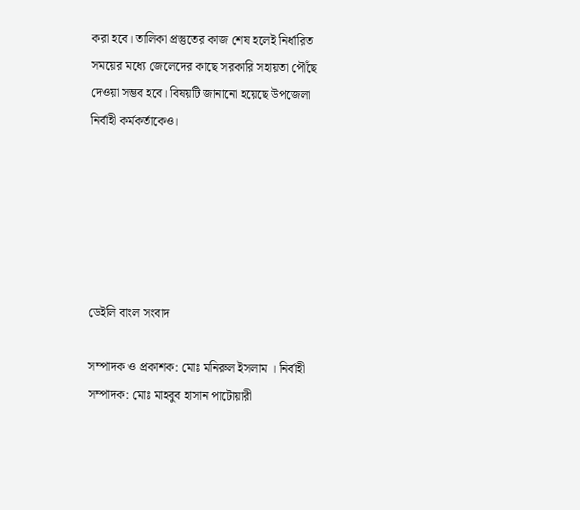করা হবে। তালিকা প্রস্তুতের কাজ শেষ হলেই নির্ধারিত সময়ের মধ্যে জেলেদের কাছে সরকারি সহায়তা পৌঁছে দেওয়া সম্ভব হবে। বিষয়টি জানানো হয়েছে উপজেলা নির্বাহী কর্মকর্তাকেও।






ডেইলি বাংল সংবাদ

সম্পাদক ও প্রকাশক: মোঃ মনিরুল ইসলাম । নির্বাহী সম্পাদক: মোঃ মাহবুব হাসান পাটোয়ারী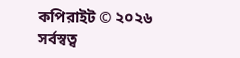কপিরাইট © ২০২৬ সর্বস্বত্ব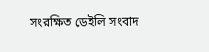সংরক্ষিত ডেইলি সংবাদ